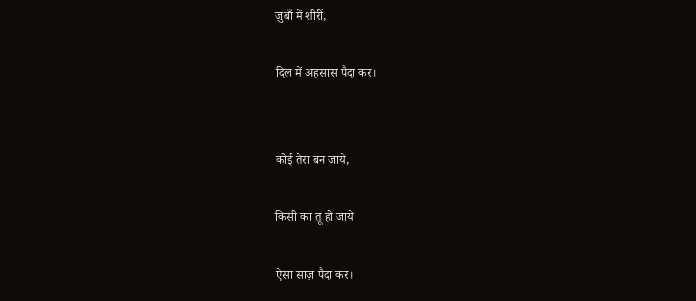ज़ुबाँ में शीरीं,

दिल में अहसास पैदा कर।


कोई तेरा बन जाये,

किसी का तू हो जाये

ऐसा साज़ पैदा कर।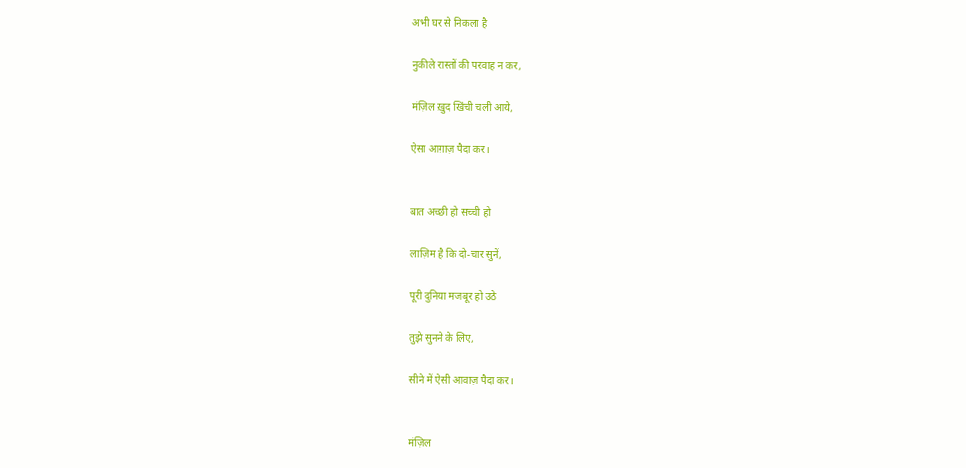अभी घर से निकला है

नुकीले रास्तों की परवाह न कर,

मंज़िल ख़ुद खिंची चली आये,

ऐसा आग़ाज़ पैदा कर।


बात अच्छी हो सच्ची हो

लाज़िम है कि दो-चार सुनें,

पूरी दुनिया मजबूर हो उठे

तुझे सुनने के लिए,

सीने में ऐसी आवाज़ पैदा कर।


मंज़िल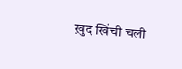ख़ुद खिंची चली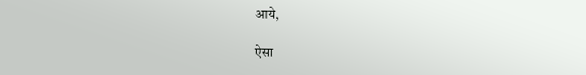आये,

ऐसा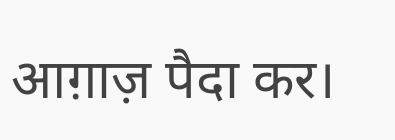आग़ाज़ पैदा कर।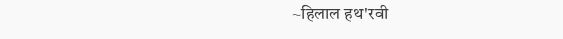~हिलाल हथ'रवी